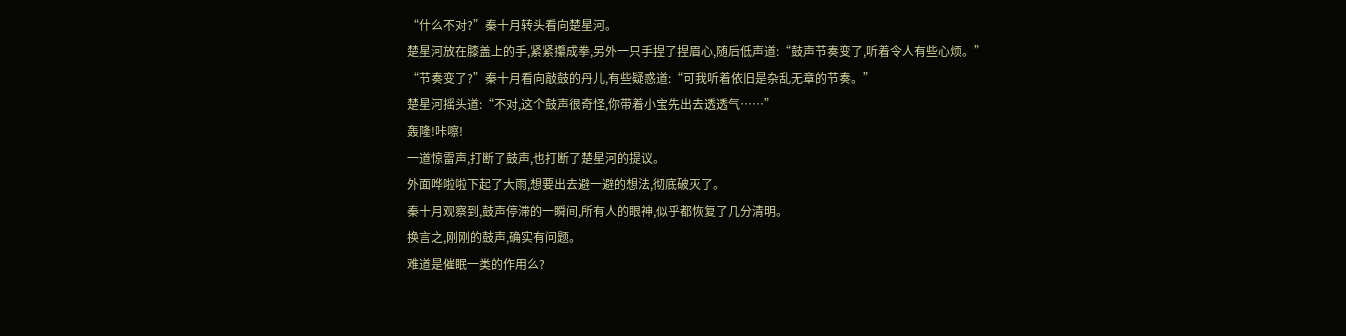“什么不对?”秦十月转头看向楚星河。
楚星河放在膝盖上的手,紧紧攥成拳,另外一只手捏了捏眉心,随后低声道:“鼓声节奏变了,听着令人有些心烦。”
“节奏变了?”秦十月看向敲鼓的丹儿,有些疑惑道:“可我听着依旧是杂乱无章的节奏。”
楚星河摇头道:“不对,这个鼓声很奇怪,你带着小宝先出去透透气……”
轰隆!咔嚓!
一道惊雷声,打断了鼓声,也打断了楚星河的提议。
外面哗啦啦下起了大雨,想要出去避一避的想法,彻底破灭了。
秦十月观察到,鼓声停滞的一瞬间,所有人的眼神,似乎都恢复了几分清明。
换言之,刚刚的鼓声,确实有问题。
难道是催眠一类的作用么?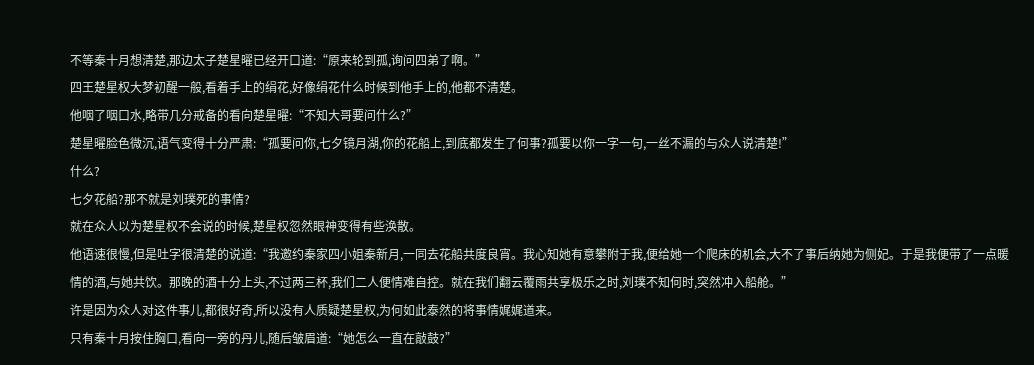不等秦十月想清楚,那边太子楚星曜已经开口道:“原来轮到孤,询问四弟了啊。”
四王楚星权大梦初醒一般,看着手上的绢花,好像绢花什么时候到他手上的,他都不清楚。
他咽了咽口水,略带几分戒备的看向楚星曜:“不知大哥要问什么?”
楚星曜脸色微沉,语气变得十分严肃:“孤要问你,七夕镜月湖,你的花船上,到底都发生了何事?孤要以你一字一句,一丝不漏的与众人说清楚!”
什么?
七夕花船?那不就是刘璞死的事情?
就在众人以为楚星权不会说的时候,楚星权忽然眼神变得有些涣散。
他语速很慢,但是吐字很清楚的说道:“我邀约秦家四小姐秦新月,一同去花船共度良宵。我心知她有意攀附于我,便给她一个爬床的机会,大不了事后纳她为侧妃。于是我便带了一点暖情的酒,与她共饮。那晚的酒十分上头,不过两三杯,我们二人便情难自控。就在我们翻云覆雨共享极乐之时,刘璞不知何时,突然冲入船舱。”
许是因为众人对这件事儿,都很好奇,所以没有人质疑楚星权,为何如此泰然的将事情娓娓道来。
只有秦十月按住胸口,看向一旁的丹儿,随后皱眉道:“她怎么一直在敲鼓?”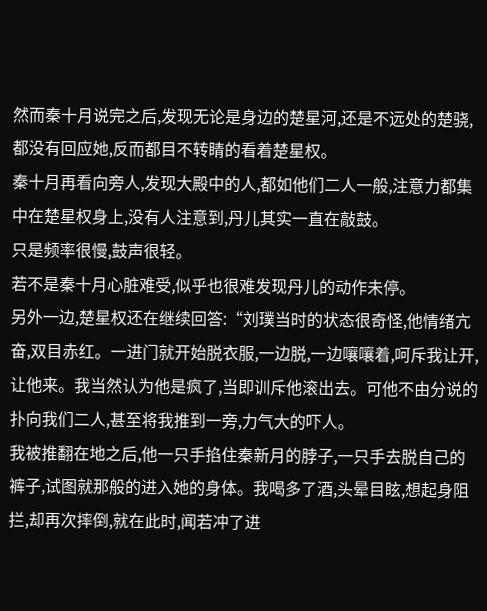然而秦十月说完之后,发现无论是身边的楚星河,还是不远处的楚骁,都没有回应她,反而都目不转睛的看着楚星权。
秦十月再看向旁人,发现大殿中的人,都如他们二人一般,注意力都集中在楚星权身上,没有人注意到,丹儿其实一直在敲鼓。
只是频率很慢,鼓声很轻。
若不是秦十月心脏难受,似乎也很难发现丹儿的动作未停。
另外一边,楚星权还在继续回答:“刘璞当时的状态很奇怪,他情绪亢奋,双目赤红。一进门就开始脱衣服,一边脱,一边嚷嚷着,呵斥我让开,让他来。我当然认为他是疯了,当即训斥他滚出去。可他不由分说的扑向我们二人,甚至将我推到一旁,力气大的吓人。
我被推翻在地之后,他一只手掐住秦新月的脖子,一只手去脱自己的裤子,试图就那般的进入她的身体。我喝多了酒,头晕目眩,想起身阻拦,却再次摔倒,就在此时,闻若冲了进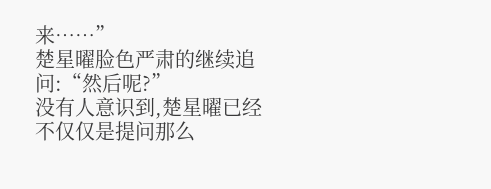来……”
楚星曜脸色严肃的继续追问:“然后呢?”
没有人意识到,楚星曜已经不仅仅是提问那么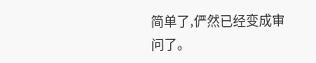简单了,俨然已经变成审问了。